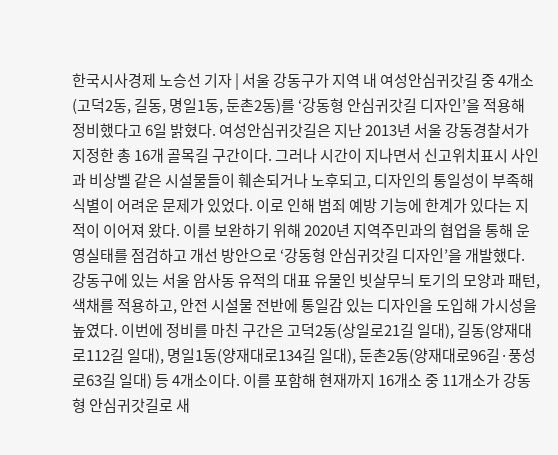한국시사경제 노승선 기자 | 서울 강동구가 지역 내 여성안심귀갓길 중 4개소(고덕2동, 길동, 명일1동, 둔촌2동)를 ‘강동형 안심귀갓길 디자인’을 적용해 정비했다고 6일 밝혔다. 여성안심귀갓길은 지난 2013년 서울 강동경찰서가 지정한 총 16개 골목길 구간이다. 그러나 시간이 지나면서 신고위치표시 사인과 비상벨 같은 시설물들이 훼손되거나 노후되고, 디자인의 통일성이 부족해 식별이 어려운 문제가 있었다. 이로 인해 범죄 예방 기능에 한계가 있다는 지적이 이어져 왔다. 이를 보완하기 위해 2020년 지역주민과의 협업을 통해 운영실태를 점검하고 개선 방안으로 ‘강동형 안심귀갓길 디자인’을 개발했다. 강동구에 있는 서울 암사동 유적의 대표 유물인 빗살무늬 토기의 모양과 패턴, 색채를 적용하고, 안전 시설물 전반에 통일감 있는 디자인을 도입해 가시성을 높였다. 이번에 정비를 마친 구간은 고덕2동(상일로21길 일대), 길동(양재대로112길 일대), 명일1동(양재대로134길 일대), 둔촌2동(양재대로96길·풍성로63길 일대) 등 4개소이다. 이를 포함해 현재까지 16개소 중 11개소가 강동형 안심귀갓길로 새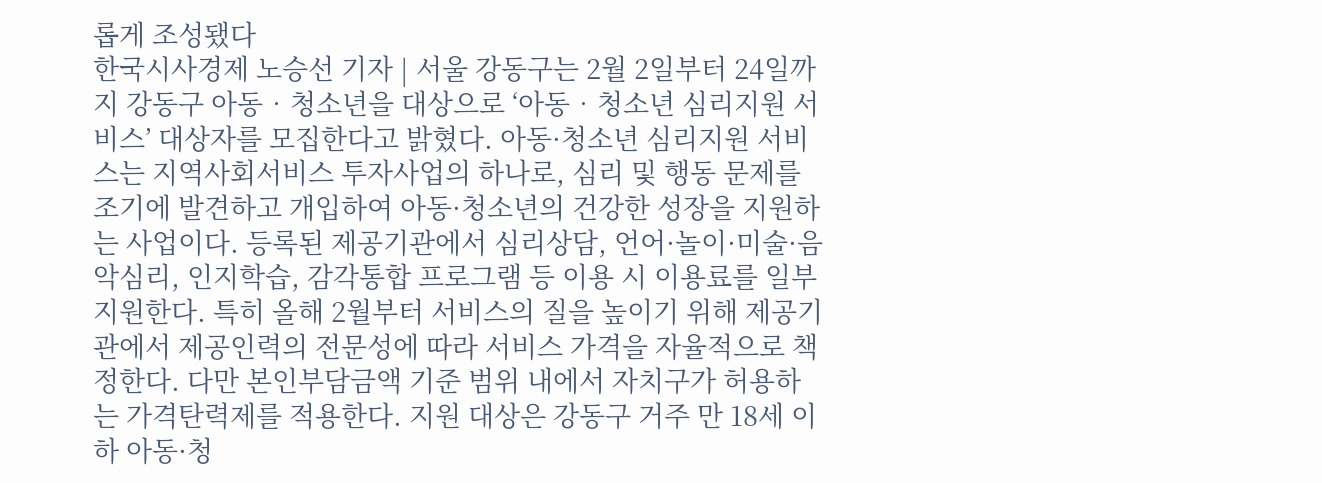롭게 조성됐다
한국시사경제 노승선 기자 | 서울 강동구는 2월 2일부터 24일까지 강동구 아동‧청소년을 대상으로 ‘아동‧청소년 심리지원 서비스’ 대상자를 모집한다고 밝혔다. 아동·청소년 심리지원 서비스는 지역사회서비스 투자사업의 하나로, 심리 및 행동 문제를 조기에 발견하고 개입하여 아동·청소년의 건강한 성장을 지원하는 사업이다. 등록된 제공기관에서 심리상담, 언어·놀이·미술·음악심리, 인지학습, 감각통합 프로그램 등 이용 시 이용료를 일부 지원한다. 특히 올해 2월부터 서비스의 질을 높이기 위해 제공기관에서 제공인력의 전문성에 따라 서비스 가격을 자율적으로 책정한다. 다만 본인부담금액 기준 범위 내에서 자치구가 허용하는 가격탄력제를 적용한다. 지원 대상은 강동구 거주 만 18세 이하 아동·청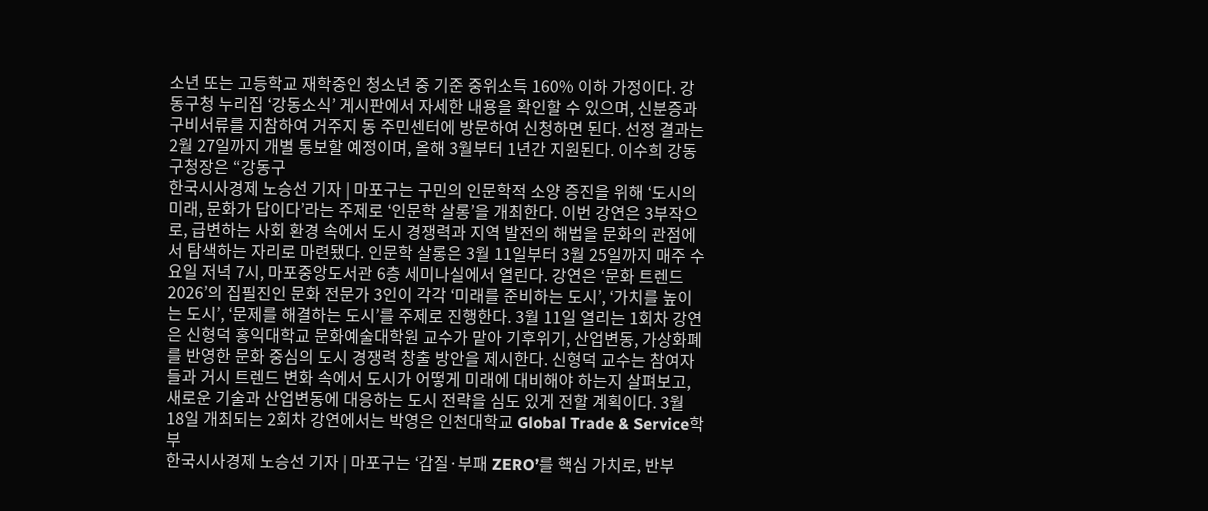소년 또는 고등학교 재학중인 청소년 중 기준 중위소득 160% 이하 가정이다. 강동구청 누리집 ‘강동소식’ 게시판에서 자세한 내용을 확인할 수 있으며, 신분증과 구비서류를 지참하여 거주지 동 주민센터에 방문하여 신청하면 된다. 선정 결과는 2월 27일까지 개별 통보할 예정이며, 올해 3월부터 1년간 지원된다. 이수희 강동구청장은 “강동구
한국시사경제 노승선 기자 | 마포구는 구민의 인문학적 소양 증진을 위해 ‘도시의 미래, 문화가 답이다’라는 주제로 ‘인문학 살롱’을 개최한다. 이번 강연은 3부작으로, 급변하는 사회 환경 속에서 도시 경쟁력과 지역 발전의 해법을 문화의 관점에서 탐색하는 자리로 마련됐다. 인문학 살롱은 3월 11일부터 3월 25일까지 매주 수요일 저녁 7시, 마포중앙도서관 6층 세미나실에서 열린다. 강연은 ‘문화 트렌드 2026’의 집필진인 문화 전문가 3인이 각각 ‘미래를 준비하는 도시’, ‘가치를 높이는 도시’, ‘문제를 해결하는 도시’를 주제로 진행한다. 3월 11일 열리는 1회차 강연은 신형덕 홍익대학교 문화예술대학원 교수가 맡아 기후위기, 산업변동, 가상화폐를 반영한 문화 중심의 도시 경쟁력 창출 방안을 제시한다. 신형덕 교수는 참여자들과 거시 트렌드 변화 속에서 도시가 어떻게 미래에 대비해야 하는지 살펴보고, 새로운 기술과 산업변동에 대응하는 도시 전략을 심도 있게 전할 계획이다. 3월 18일 개최되는 2회차 강연에서는 박영은 인천대학교 Global Trade & Service학부
한국시사경제 노승선 기자 | 마포구는 ‘갑질·부패 ZERO’를 핵심 가치로, 반부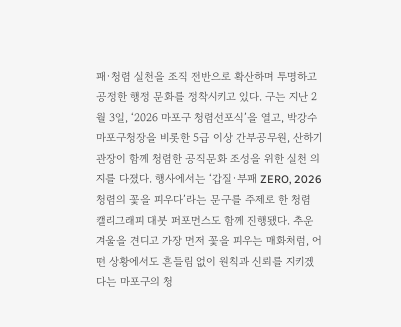패·청렴 실천을 조직 전반으로 확산하며 투명하고 공정한 행정 문화를 정착시키고 있다. 구는 지난 2월 3일, ‘2026 마포구 청렴선포식’을 열고, 박강수 마포구청장을 비롯한 5급 이상 간부공무원, 산하기관장이 함께 청렴한 공직문화 조성을 위한 실천 의지를 다졌다. 행사에서는 ‘갑질·부패 ZERO, 2026 청렴의 꽃을 피우다’라는 문구를 주제로 한 청렴 캘리그래피 대붓 퍼포먼스도 함께 진행됐다. 추운 겨울을 견디고 가장 먼저 꽃을 피우는 매화처럼, 어떤 상황에서도 흔들림 없이 원칙과 신뢰를 지키겠다는 마포구의 청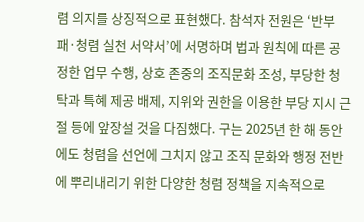렴 의지를 상징적으로 표현했다. 참석자 전원은 ‘반부패·청렴 실천 서약서’에 서명하며 법과 원칙에 따른 공정한 업무 수행, 상호 존중의 조직문화 조성, 부당한 청탁과 특혜 제공 배제, 지위와 권한을 이용한 부당 지시 근절 등에 앞장설 것을 다짐했다. 구는 2025년 한 해 동안에도 청렴을 선언에 그치지 않고 조직 문화와 행정 전반에 뿌리내리기 위한 다양한 청렴 정책을 지속적으로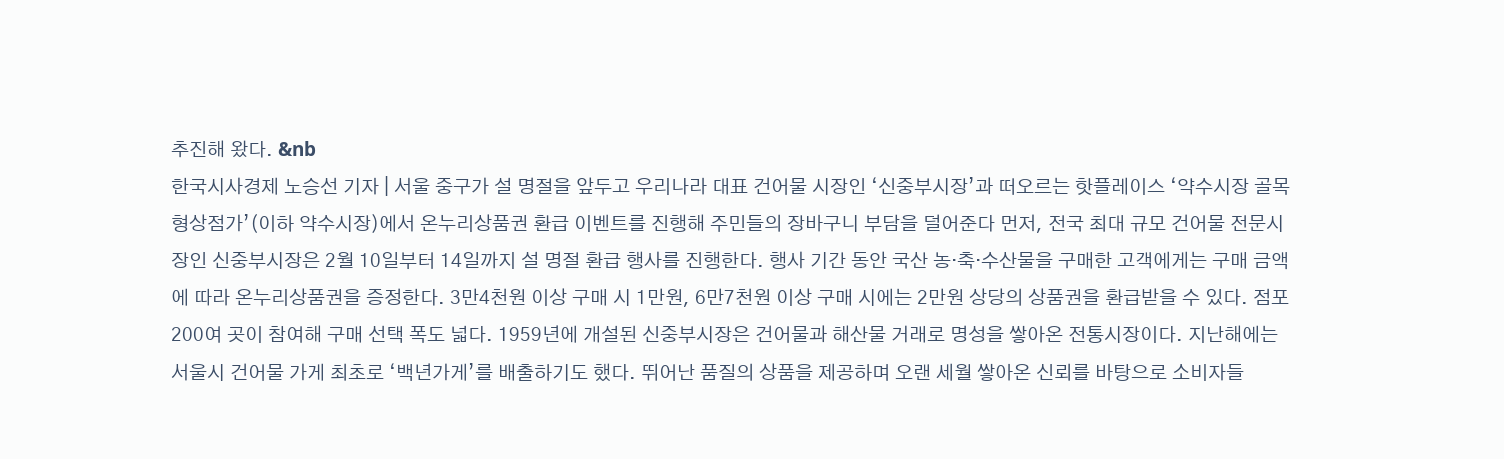추진해 왔다. &nb
한국시사경제 노승선 기자 | 서울 중구가 설 명절을 앞두고 우리나라 대표 건어물 시장인 ‘신중부시장’과 떠오르는 핫플레이스 ‘약수시장 골목형상점가’(이하 약수시장)에서 온누리상품권 환급 이벤트를 진행해 주민들의 장바구니 부담을 덜어준다 먼저, 전국 최대 규모 건어물 전문시장인 신중부시장은 2월 10일부터 14일까지 설 명절 환급 행사를 진행한다. 행사 기간 동안 국산 농·축·수산물을 구매한 고객에게는 구매 금액에 따라 온누리상품권을 증정한다. 3만4천원 이상 구매 시 1만원, 6만7천원 이상 구매 시에는 2만원 상당의 상품권을 환급받을 수 있다. 점포 200여 곳이 참여해 구매 선택 폭도 넓다. 1959년에 개설된 신중부시장은 건어물과 해산물 거래로 명성을 쌓아온 전통시장이다. 지난해에는 서울시 건어물 가게 최초로 ‘백년가게’를 배출하기도 했다. 뛰어난 품질의 상품을 제공하며 오랜 세월 쌓아온 신뢰를 바탕으로 소비자들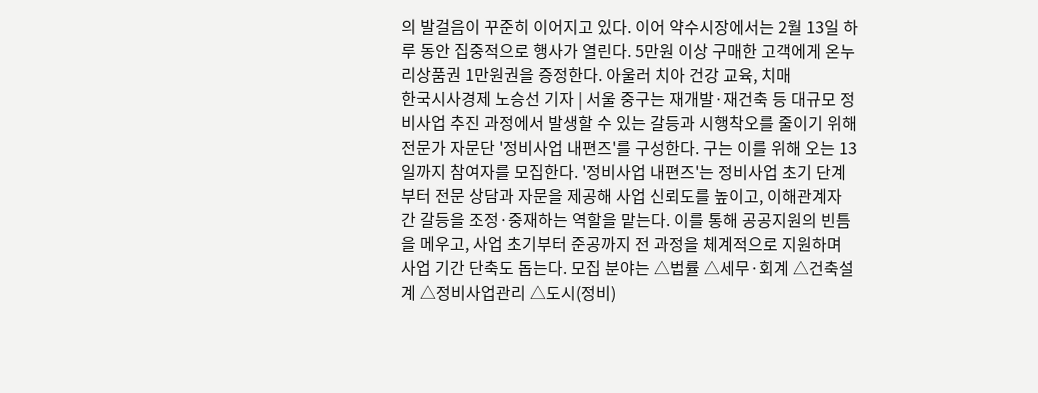의 발걸음이 꾸준히 이어지고 있다. 이어 약수시장에서는 2월 13일 하루 동안 집중적으로 행사가 열린다. 5만원 이상 구매한 고객에게 온누리상품권 1만원권을 증정한다. 아울러 치아 건강 교육, 치매
한국시사경제 노승선 기자 | 서울 중구는 재개발·재건축 등 대규모 정비사업 추진 과정에서 발생할 수 있는 갈등과 시행착오를 줄이기 위해 전문가 자문단 '정비사업 내편즈'를 구성한다. 구는 이를 위해 오는 13일까지 참여자를 모집한다. '정비사업 내편즈'는 정비사업 초기 단계부터 전문 상담과 자문을 제공해 사업 신뢰도를 높이고, 이해관계자 간 갈등을 조정·중재하는 역할을 맡는다. 이를 통해 공공지원의 빈틈을 메우고, 사업 초기부터 준공까지 전 과정을 체계적으로 지원하며 사업 기간 단축도 돕는다. 모집 분야는 △법률 △세무·회계 △건축설계 △정비사업관리 △도시(정비)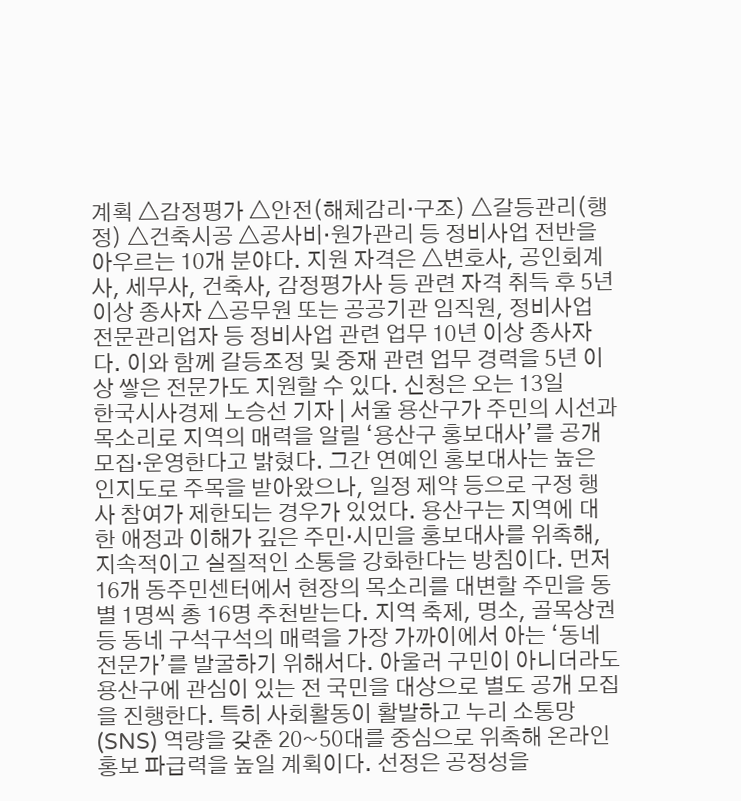계획 △감정평가 △안전(해체감리·구조) △갈등관리(행정) △건축시공 △공사비·원가관리 등 정비사업 전반을 아우르는 10개 분야다. 지원 자격은 △변호사, 공인회계사, 세무사, 건축사, 감정평가사 등 관련 자격 취득 후 5년 이상 종사자 △공무원 또는 공공기관 임직원, 정비사업 전문관리업자 등 정비사업 관련 업무 10년 이상 종사자다. 이와 함께 갈등조정 및 중재 관련 업무 경력을 5년 이상 쌓은 전문가도 지원할 수 있다. 신청은 오는 13일
한국시사경제 노승선 기자 | 서울 용산구가 주민의 시선과 목소리로 지역의 매력을 알릴 ‘용산구 홍보대사’를 공개 모집·운영한다고 밝혔다. 그간 연예인 홍보대사는 높은 인지도로 주목을 받아왔으나, 일정 제약 등으로 구정 행사 참여가 제한되는 경우가 있었다. 용산구는 지역에 대한 애정과 이해가 깊은 주민‧시민을 홍보대사를 위촉해, 지속적이고 실질적인 소통을 강화한다는 방침이다. 먼저 16개 동주민센터에서 현장의 목소리를 대변할 주민을 동별 1명씩 총 16명 추천받는다. 지역 축제, 명소, 골목상권 등 동네 구석구석의 매력을 가장 가까이에서 아는 ‘동네전문가’를 발굴하기 위해서다. 아울러 구민이 아니더라도 용산구에 관심이 있는 전 국민을 대상으로 별도 공개 모집을 진행한다. 특히 사회활동이 활발하고 누리 소통망(SNS) 역량을 갖춘 20~50대를 중심으로 위촉해 온라인 홍보 파급력을 높일 계획이다. 선정은 공정성을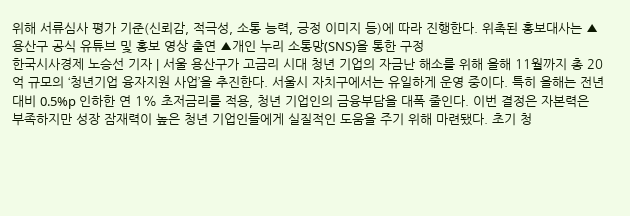위해 서류심사 평가 기준(신뢰감, 적극성, 소통 능력, 긍정 이미지 등)에 따라 진행한다. 위촉된 홍보대사는 ▲용산구 공식 유튜브 및 홍보 영상 출연 ▲개인 누리 소통망(SNS)을 통한 구정
한국시사경제 노승선 기자 | 서울 용산구가 고금리 시대 청년 기업의 자금난 해소를 위해 올해 11월까지 총 20억 규모의 ‘청년기업 융자지원 사업’을 추진한다. 서울시 자치구에서는 유일하게 운영 중이다. 특히 올해는 전년 대비 0.5%p 인하한 연 1% 초저금리를 적용, 청년 기업인의 금융부담을 대폭 줄인다. 이번 결정은 자본력은 부족하지만 성장 잠재력이 높은 청년 기업인들에게 실질적인 도움을 주기 위해 마련됐다. 초기 청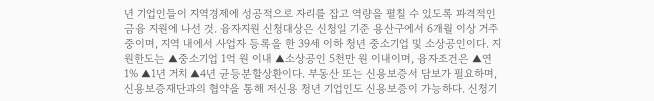년 기업인들이 지역경제에 성공적으로 자리를 잡고 역량을 펼칠 수 있도록 파격적인 금융 지원에 나선 것. 융자지원 신청대상은 신청일 기준 용산구에서 6개월 이상 거주 중이며, 지역 내에서 사업자 등록을 한 39세 이하 청년 중소기업 및 소상공인이다. 지원한도는 ▲중소기업 1억 원 이내 ▲소상공인 5천만 원 이내이며, 융자조건은 ▲연 1% ▲1년 거치 ▲4년 균등분할상환이다. 부동산 또는 신용보증서 담보가 필요하며, 신용보증재단과의 협약을 통해 저신용 청년 기업인도 신용보증이 가능하다. 신청기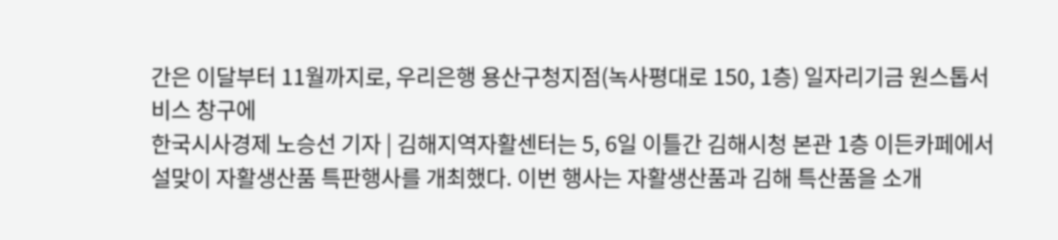간은 이달부터 11월까지로, 우리은행 용산구청지점(녹사평대로 150, 1층) 일자리기금 원스톱서비스 창구에
한국시사경제 노승선 기자 | 김해지역자활센터는 5, 6일 이틀간 김해시청 본관 1층 이든카페에서 설맞이 자활생산품 특판행사를 개최했다. 이번 행사는 자활생산품과 김해 특산품을 소개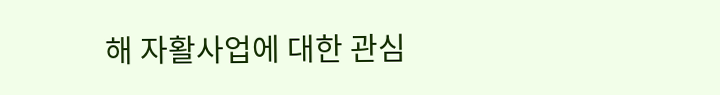해 자활사업에 대한 관심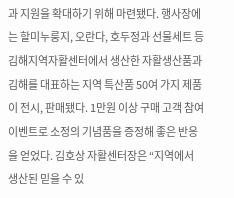과 지원을 확대하기 위해 마련됐다. 행사장에는 할미누룽지, 오란다, 호두정과 선물세트 등 김해지역자활센터에서 생산한 자활생산품과 김해를 대표하는 지역 특산품 50여 가지 제품이 전시, 판매됐다. 1만원 이상 구매 고객 참여 이벤트로 소정의 기념품을 증정해 좋은 반응을 얻었다. 김호상 자활센터장은 “지역에서 생산된 믿을 수 있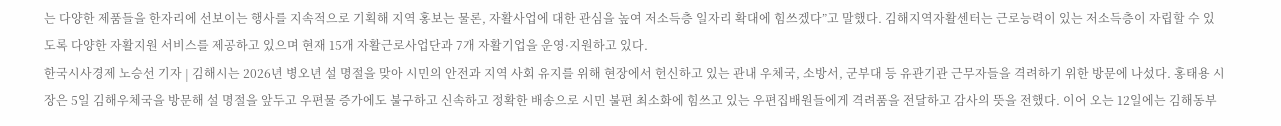는 다양한 제품들을 한자리에 선보이는 행사를 지속적으로 기획해 지역 홍보는 물론, 자활사업에 대한 관심을 높여 저소득층 일자리 확대에 힘쓰겠다”고 말했다. 김해지역자활센터는 근로능력이 있는 저소득층이 자립할 수 있도록 다양한 자활지원 서비스를 제공하고 있으며 현재 15개 자활근로사업단과 7개 자활기업을 운영·지원하고 있다.
한국시사경제 노승선 기자 | 김해시는 2026년 병오년 설 명절을 맞아 시민의 안전과 지역 사회 유지를 위해 현장에서 헌신하고 있는 관내 우체국, 소방서, 군부대 등 유관기관 근무자들을 격려하기 위한 방문에 나섰다. 홍태용 시장은 5일 김해우체국을 방문해 설 명절을 앞두고 우편물 증가에도 불구하고 신속하고 정확한 배송으로 시민 불편 최소화에 힘쓰고 있는 우편집배원들에게 격려품을 전달하고 감사의 뜻을 전했다. 이어 오는 12일에는 김해동부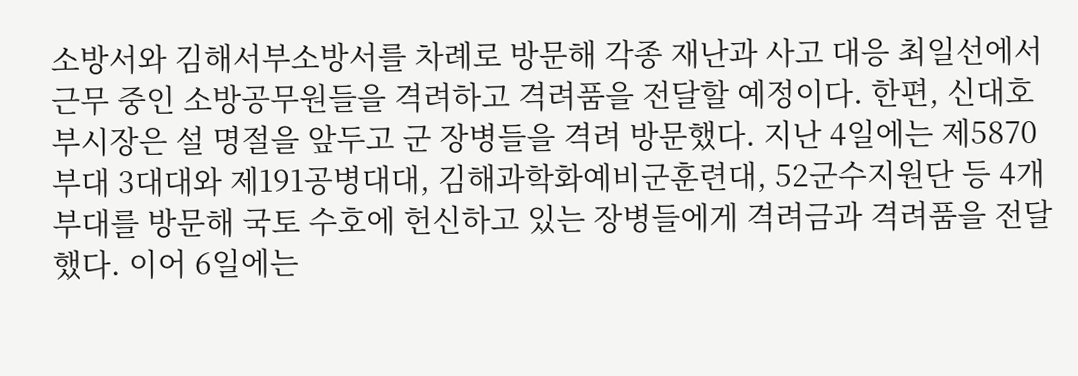소방서와 김해서부소방서를 차례로 방문해 각종 재난과 사고 대응 최일선에서 근무 중인 소방공무원들을 격려하고 격려품을 전달할 예정이다. 한편, 신대호 부시장은 설 명절을 앞두고 군 장병들을 격려 방문했다. 지난 4일에는 제5870부대 3대대와 제191공병대대, 김해과학화예비군훈련대, 52군수지원단 등 4개 부대를 방문해 국토 수호에 헌신하고 있는 장병들에게 격려금과 격려품을 전달했다. 이어 6일에는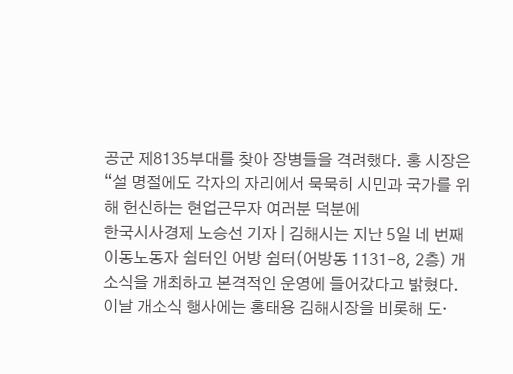공군 제8135부대를 찾아 장병들을 격려했다. 홍 시장은 “설 명절에도 각자의 자리에서 묵묵히 시민과 국가를 위해 헌신하는 현업근무자 여러분 덕분에
한국시사경제 노승선 기자 | 김해시는 지난 5일 네 번째 이동노동자 쉼터인 어방 쉼터(어방동 1131-8, 2층) 개소식을 개최하고 본격적인 운영에 들어갔다고 밝혔다. 이날 개소식 행사에는 홍태용 김해시장을 비롯해 도·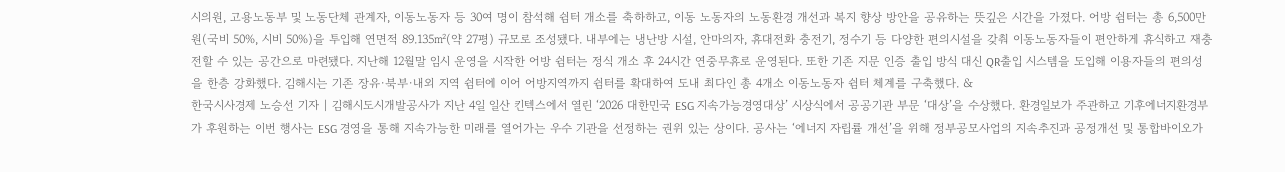시의원, 고용노동부 및 노동단체 관계자, 이동노동자 등 30여 명이 참석해 쉼터 개소를 축하하고, 이동 노동자의 노동환경 개선과 복지 향상 방안을 공유하는 뜻깊은 시간을 가졌다. 어방 쉼터는 총 6,500만원(국비 50%, 시비 50%)을 투입해 연면적 89.135㎡(약 27평) 규모로 조성됐다. 내부에는 냉난방 시설, 안마의자, 휴대전화 충전기, 정수기 등 다양한 편의시설을 갖춰 이동노동자들이 편안하게 휴식하고 재충전할 수 있는 공간으로 마련됐다. 지난해 12월말 임시 운영을 시작한 어방 쉼터는 정식 개소 후 24시간 연중무휴로 운영된다. 또한 기존 지문 인증 출입 방식 대신 QR출입 시스템을 도입해 이용자들의 편의성을 한층 강화했다. 김해시는 기존 장유·북부·내외 지역 쉼터에 이어 어방지역까지 쉼터를 확대하여 도내 최다인 총 4개소 이동노동자 쉼터 체계를 구축했다. &
한국시사경제 노승선 기자 | 김해시도시개발공사가 지난 4일 일산 킨텍스에서 열린 ‘2026 대한민국 ESG 지속가능경영대상’ 시상식에서 공공기관 부문 ‘대상’을 수상했다. 환경일보가 주관하고 기후에너지환경부가 후원하는 이번 행사는 ESG 경영을 통해 지속가능한 미래를 열어가는 우수 기관을 선정하는 권위 있는 상이다. 공사는 ‘에너지 자립률 개선’을 위해 정부공모사업의 지속추진과 공정개선 및 통합바이오가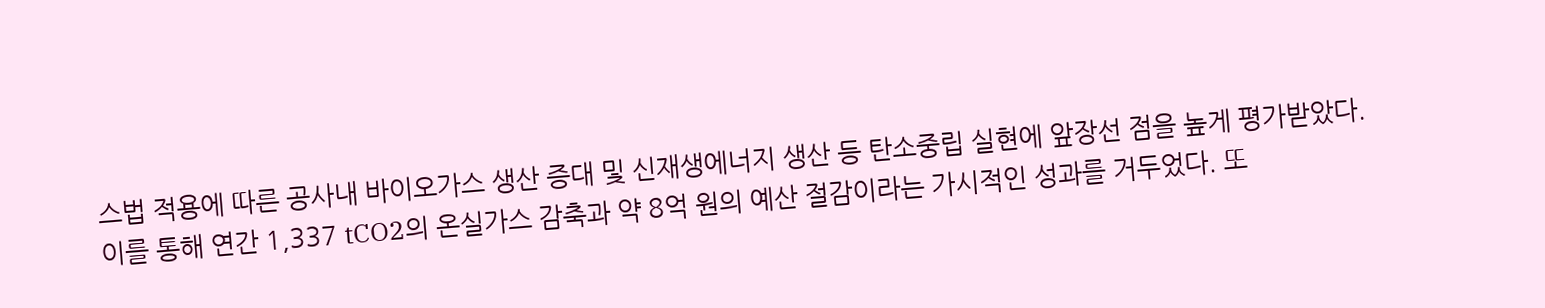스법 적용에 따른 공사내 바이오가스 생산 증대 및 신재생에너지 생산 등 탄소중립 실현에 앞장선 점을 높게 평가받았다. 이를 통해 연간 1,337 tCO2의 온실가스 감축과 약 8억 원의 예산 절감이라는 가시적인 성과를 거두었다. 또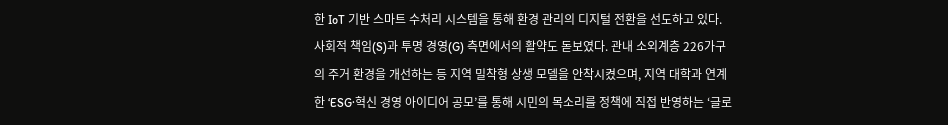한 IoT 기반 스마트 수처리 시스템을 통해 환경 관리의 디지털 전환을 선도하고 있다. 사회적 책임(S)과 투명 경영(G) 측면에서의 활약도 돋보였다. 관내 소외계층 226가구의 주거 환경을 개선하는 등 지역 밀착형 상생 모델을 안착시켰으며, 지역 대학과 연계한 ‘ESG·혁신 경영 아이디어 공모’를 통해 시민의 목소리를 정책에 직접 반영하는 ‘글로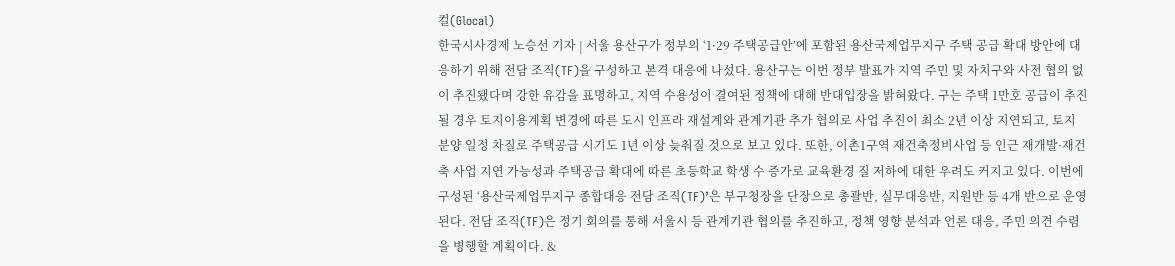컬(Glocal)
한국시사경제 노승선 기자 | 서울 용산구가 정부의 ‘1·29 주택공급안’에 포함된 용산국제업무지구 주택 공급 확대 방안에 대응하기 위해 전담 조직(TF)을 구성하고 본격 대응에 나섰다. 용산구는 이번 정부 발표가 지역 주민 및 자치구와 사전 협의 없이 추진됐다며 강한 유감을 표명하고, 지역 수용성이 결여된 정책에 대해 반대입장을 밝혀왔다. 구는 주택 1만호 공급이 추진될 경우 토지이용계획 변경에 따른 도시 인프라 재설계와 관계기관 추가 협의로 사업 추진이 최소 2년 이상 지연되고, 토지 분양 일정 차질로 주택공급 시기도 1년 이상 늦춰질 것으로 보고 있다. 또한, 이촌1구역 재건축정비사업 등 인근 재개발·재건축 사업 지연 가능성과 주택공급 확대에 따른 초등학교 학생 수 증가로 교육환경 질 저하에 대한 우려도 커지고 있다. 이번에 구성된 ‘용산국제업무지구 종합대응 전담 조직(TF)’은 부구청장을 단장으로 총괄반, 실무대응반, 지원반 등 4개 반으로 운영된다. 전담 조직(TF)은 정기 회의를 통해 서울시 등 관계기관 협의를 추진하고, 정책 영향 분석과 언론 대응, 주민 의견 수렴을 병행할 계획이다. &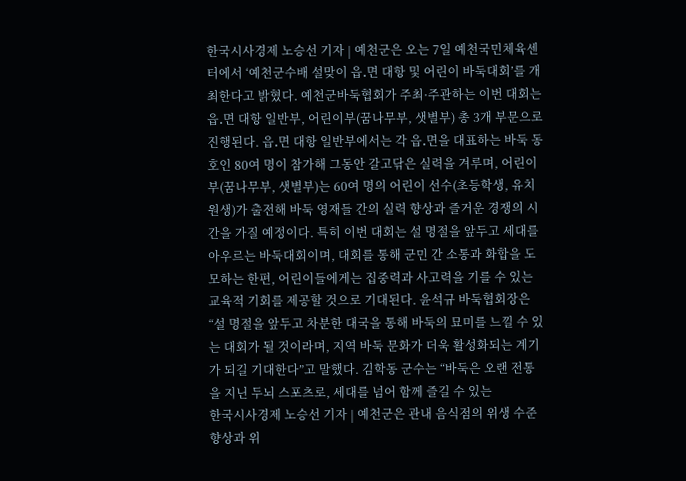한국시사경제 노승선 기자 | 예천군은 오는 7일 예천국민체육센터에서 ‘예천군수배 설맞이 읍․면 대항 및 어린이 바둑대회’를 개최한다고 밝혔다. 예천군바둑협회가 주최·주관하는 이번 대회는 읍․면 대항 일반부, 어린이부(꿈나무부, 샛별부) 총 3개 부문으로 진행된다. 읍․면 대항 일반부에서는 각 읍․면을 대표하는 바둑 동호인 80여 명이 참가해 그동안 갈고닦은 실력을 겨루며, 어린이부(꿈나무부, 샛별부)는 60여 명의 어린이 선수(초등학생, 유치원생)가 출전해 바둑 영재들 간의 실력 향상과 즐거운 경쟁의 시간을 가질 예정이다. 특히 이번 대회는 설 명절을 앞두고 세대를 아우르는 바둑대회이며, 대회를 통해 군민 간 소통과 화합을 도모하는 한편, 어린이들에게는 집중력과 사고력을 기를 수 있는 교육적 기회를 제공할 것으로 기대된다. 윤석규 바둑협회장은 “설 명절을 앞두고 차분한 대국을 통해 바둑의 묘미를 느낄 수 있는 대회가 될 것이라며, 지역 바둑 문화가 더욱 활성화되는 계기가 되길 기대한다”고 말했다. 김학동 군수는 “바둑은 오랜 전통을 지닌 두뇌 스포츠로, 세대를 넘어 함께 즐길 수 있는
한국시사경제 노승선 기자 | 예천군은 관내 음식점의 위생 수준 향상과 위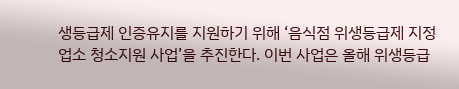생등급제 인증유지를 지원하기 위해 ‘음식점 위생등급제 지정업소 청소지원 사업’을 추진한다. 이번 사업은 올해 위생등급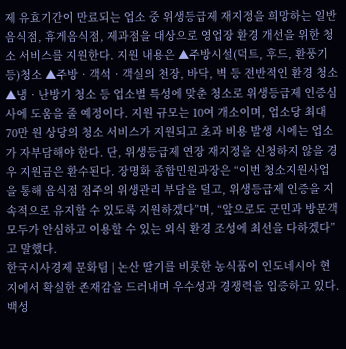제 유효기간이 만료되는 업소 중 위생등급제 재지정을 희망하는 일반음식점, 휴게음식점, 제과점을 대상으로 영업장 환경 개선을 위한 청소 서비스를 지원한다. 지원 내용은 ▲주방시설(덕트, 후드, 환풍기 등)청소 ▲주방‧객석‧객실의 천장, 바닥, 벽 등 전반적인 환경 청소 ▲냉‧난방기 청소 등 업소별 특성에 맞춘 청소로 위생등급제 인증심사에 도움을 줄 예정이다. 지원 규모는 10여 개소이며, 업소당 최대 70만 원 상당의 청소 서비스가 지원되고 초과 비용 발생 시에는 업소가 자부담해야 한다. 단, 위생등급제 연장 재지정을 신청하지 않을 경우 지원금은 환수된다. 장명화 종합민원과장은 “이번 청소지원사업을 통해 음식점 점주의 위생관리 부담을 덜고, 위생등급제 인증을 지속적으로 유지할 수 있도록 지원하겠다”며, “앞으로도 군민과 방문객 모두가 안심하고 이용할 수 있는 외식 환경 조성에 최선을 다하겠다”고 말했다.
한국시사경제 문화팀 | 논산 딸기를 비롯한 농식품이 인도네시아 현지에서 확실한 존재감을 드러내며 우수성과 경쟁력을 입증하고 있다. 백성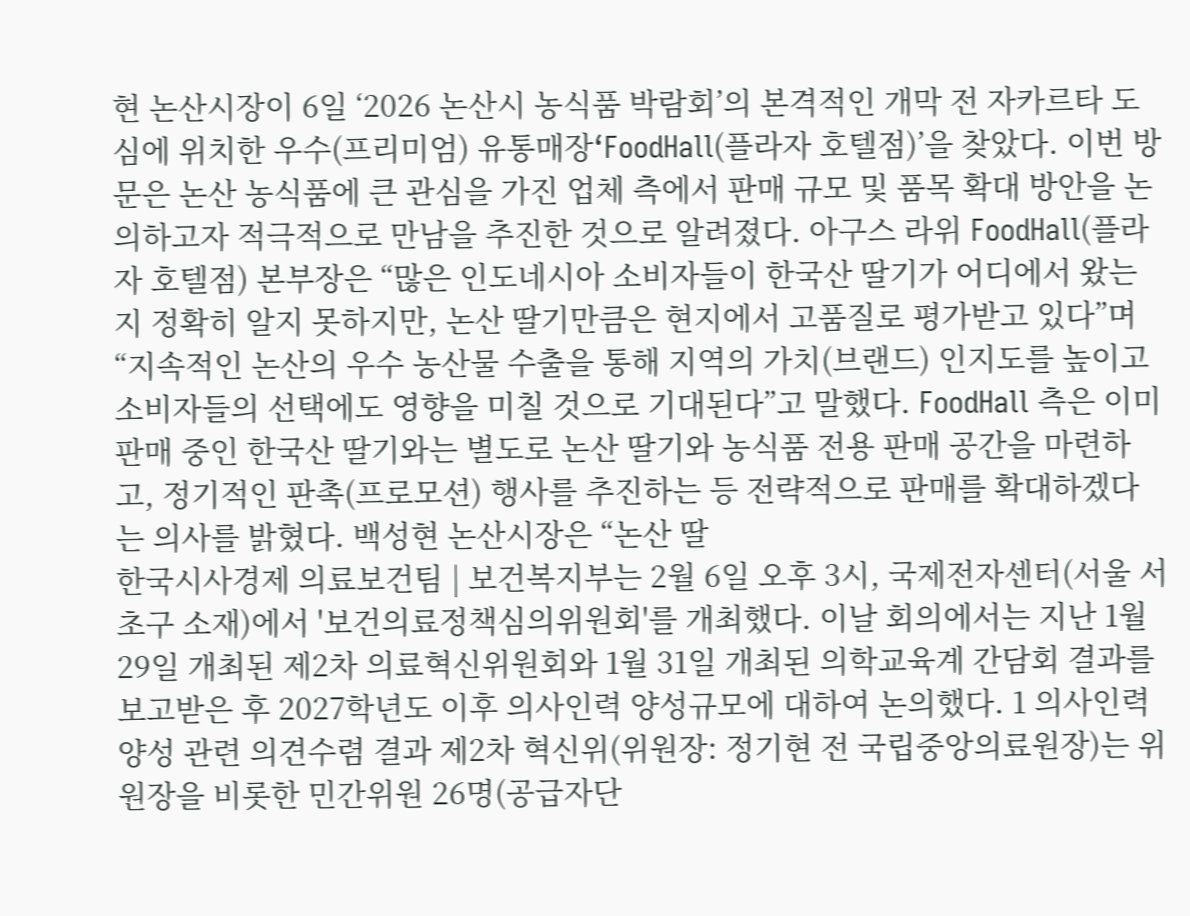현 논산시장이 6일 ‘2026 논산시 농식품 박람회’의 본격적인 개막 전 자카르타 도심에 위치한 우수(프리미엄) 유통매장‘FoodHall(플라자 호텔점)’을 찾았다. 이번 방문은 논산 농식품에 큰 관심을 가진 업체 측에서 판매 규모 및 품목 확대 방안을 논의하고자 적극적으로 만남을 추진한 것으로 알려졌다. 아구스 라위 FoodHall(플라자 호텔점) 본부장은 “많은 인도네시아 소비자들이 한국산 딸기가 어디에서 왔는지 정확히 알지 못하지만, 논산 딸기만큼은 현지에서 고품질로 평가받고 있다”며 “지속적인 논산의 우수 농산물 수출을 통해 지역의 가치(브랜드) 인지도를 높이고 소비자들의 선택에도 영향을 미칠 것으로 기대된다”고 말했다. FoodHall 측은 이미 판매 중인 한국산 딸기와는 별도로 논산 딸기와 농식품 전용 판매 공간을 마련하고, 정기적인 판촉(프로모션) 행사를 추진하는 등 전략적으로 판매를 확대하겠다는 의사를 밝혔다. 백성현 논산시장은 “논산 딸
한국시사경제 의료보건팀 | 보건복지부는 2월 6일 오후 3시, 국제전자센터(서울 서초구 소재)에서 '보건의료정책심의위원회'를 개최했다. 이날 회의에서는 지난 1월 29일 개최된 제2차 의료혁신위원회와 1월 31일 개최된 의학교육계 간담회 결과를 보고받은 후 2027학년도 이후 의사인력 양성규모에 대하여 논의했다. 1 의사인력 양성 관련 의견수렴 결과 제2차 혁신위(위원장: 정기현 전 국립중앙의료원장)는 위원장을 비롯한 민간위원 26명(공급자단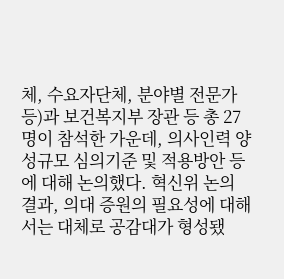체, 수요자단체, 분야별 전문가 등)과 보건복지부 장관 등 총 27명이 참석한 가운데, 의사인력 양성규모 심의기준 및 적용방안 등에 대해 논의했다. 혁신위 논의 결과, 의대 증원의 필요성에 대해서는 대체로 공감대가 형성됐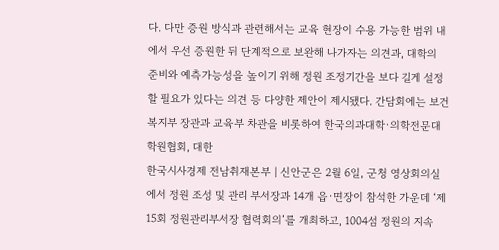다. 다만 증원 방식과 관련해서는 교육 현장이 수용 가능한 범위 내에서 우선 증원한 뒤 단계적으로 보완해 나가자는 의견과, 대학의 준비와 예측가능성을 높이기 위해 정원 조정기간을 보다 길게 설정할 필요가 있다는 의견 등 다양한 제안이 제시됐다. 간담회에는 보건복지부 장관과 교육부 차관을 비롯하여 한국의과대학·의학전문대학원협회, 대한
한국시사경제 전남취재본부 | 신안군은 2월 6일, 군청 영상회의실에서 정원 조성 및 관리 부서장과 14개 읍·면장이 참석한 가운데 ‘제15회 정원관리부서장 협력회의’를 개최하고, 1004섬 정원의 지속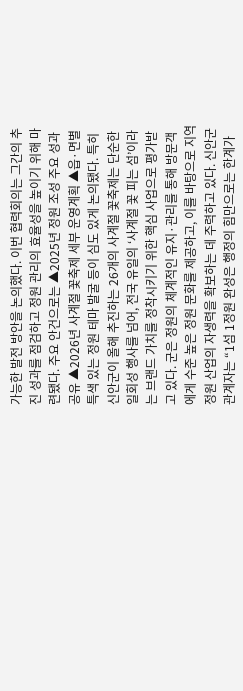가능한 발전 방안을 논의했다. 이번 협력회의는 그간의 추진 성과를 점검하고 정원 관리의 효율성을 높이기 위해 마련됐다. 주요 안건으로는 ▲2025년 정원 조성 주요 성과 공유 ▲2026년 사계절 꽃축제 세부 운영계획 ▲읍·면별 특색 있는 정원 테마 발굴 등이 심도 있게 논의됐다. 특히 신안군이 올해 추진하는 26개의 사계절 꽃축제는 단순한 일회성 행사를 넘어, 전국 유일의 ‘사계절 꽃 피는 섬’이라는 브랜드 가치를 정착시키기 위한 핵심 사업으로 평가받고 있다. 군은 정원의 체계적인 유지·관리를 통해 방문객에게 수준 높은 정원 문화를 제공하고, 이를 바탕으로 지역 정원 산업의 자생력을 확보하는 데 주력하고 있다. 신안군 관계자는 “1섬 1정원 완성은 행정의 힘만으로는 한계가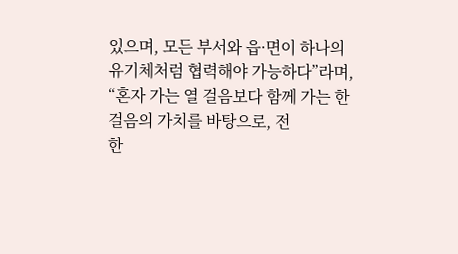있으며, 모든 부서와 읍·면이 하나의 유기체처럼 협력해야 가능하다”라며, “혼자 가는 열 걸음보다 함께 가는 한 걸음의 가치를 바탕으로, 전
한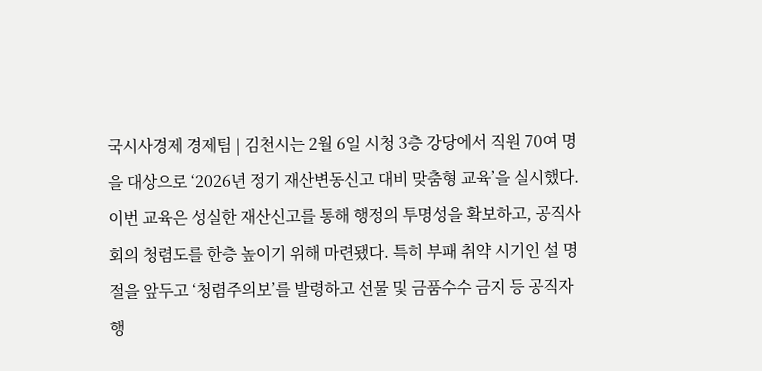국시사경제 경제팀 | 김천시는 2월 6일 시청 3층 강당에서 직원 70여 명을 대상으로 ‘2026년 정기 재산변동신고 대비 맞춤형 교육’을 실시했다. 이번 교육은 성실한 재산신고를 통해 행정의 투명성을 확보하고, 공직사회의 청렴도를 한층 높이기 위해 마련됐다. 특히 부패 취약 시기인 설 명절을 앞두고 ‘청렴주의보’를 발령하고 선물 및 금품수수 금지 등 공직자 행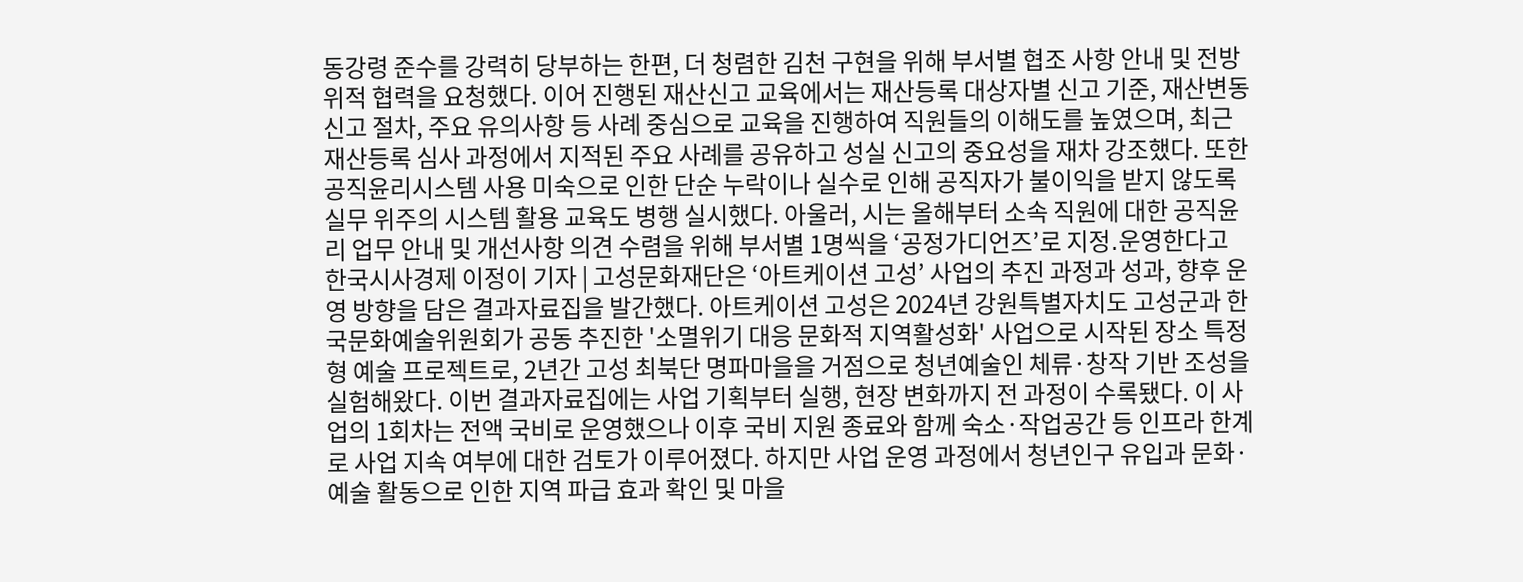동강령 준수를 강력히 당부하는 한편, 더 청렴한 김천 구현을 위해 부서별 협조 사항 안내 및 전방위적 협력을 요청했다. 이어 진행된 재산신고 교육에서는 재산등록 대상자별 신고 기준, 재산변동신고 절차, 주요 유의사항 등 사례 중심으로 교육을 진행하여 직원들의 이해도를 높였으며, 최근 재산등록 심사 과정에서 지적된 주요 사례를 공유하고 성실 신고의 중요성을 재차 강조했다. 또한 공직윤리시스템 사용 미숙으로 인한 단순 누락이나 실수로 인해 공직자가 불이익을 받지 않도록 실무 위주의 시스템 활용 교육도 병행 실시했다. 아울러, 시는 올해부터 소속 직원에 대한 공직윤리 업무 안내 및 개선사항 의견 수렴을 위해 부서별 1명씩을 ‘공정가디언즈’로 지정․운영한다고
한국시사경제 이정이 기자 | 고성문화재단은 ‘아트케이션 고성’ 사업의 추진 과정과 성과, 향후 운영 방향을 담은 결과자료집을 발간했다. 아트케이션 고성은 2024년 강원특별자치도 고성군과 한국문화예술위원회가 공동 추진한 '소멸위기 대응 문화적 지역활성화' 사업으로 시작된 장소 특정형 예술 프로젝트로, 2년간 고성 최북단 명파마을을 거점으로 청년예술인 체류·창작 기반 조성을 실험해왔다. 이번 결과자료집에는 사업 기획부터 실행, 현장 변화까지 전 과정이 수록됐다. 이 사업의 1회차는 전액 국비로 운영했으나 이후 국비 지원 종료와 함께 숙소·작업공간 등 인프라 한계로 사업 지속 여부에 대한 검토가 이루어졌다. 하지만 사업 운영 과정에서 청년인구 유입과 문화·예술 활동으로 인한 지역 파급 효과 확인 및 마을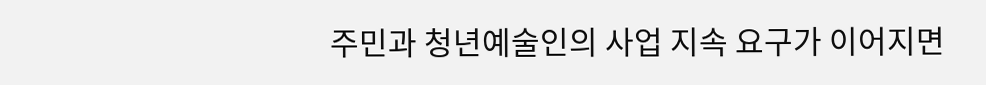주민과 청년예술인의 사업 지속 요구가 이어지면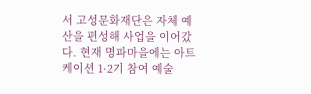서 고성문화재단은 자체 예산을 편성해 사업을 이어갔다. 현재 명파마을에는 아트케이션 1·2기 참여 예술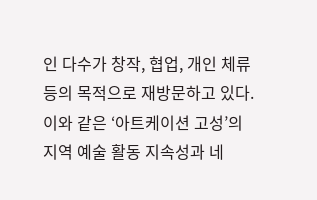인 다수가 창작, 협업, 개인 체류 등의 목적으로 재방문하고 있다. 이와 같은 ‘아트케이션 고성’의 지역 예술 활동 지속성과 네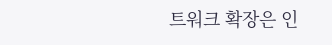트워크 확장은 인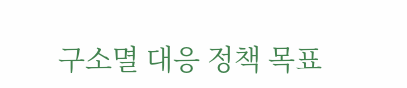구소멸 대응 정책 목표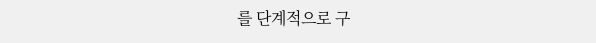를 단계적으로 구